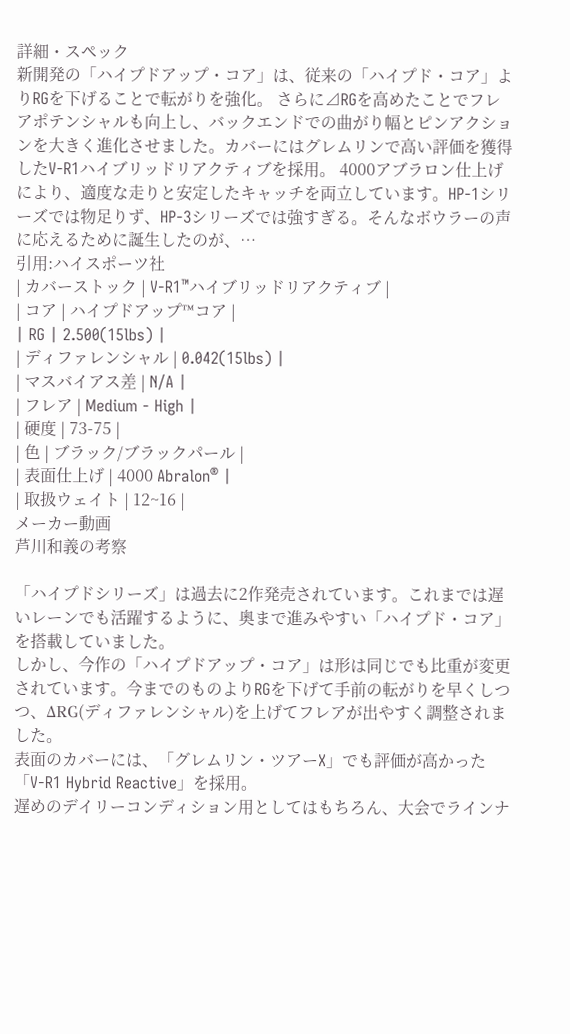詳細・スペック
新開発の「ハイプドアップ・コア」は、従来の「ハイプド・コア」よりRGを下げることで転がりを強化。 さらに⊿RGを高めたことでフレアポテンシャルも向上し、バックエンドでの曲がり幅とピンアクションを大きく進化させました。カバーにはグレムリンで高い評価を獲得したV-R1ハイブリッドリアクティブを採用。 4000アブラロン仕上げにより、適度な走りと安定したキャッチを両立しています。HP-1シリーズでは物足りず、HP-3シリーズでは強すぎる。そんなボウラーの声に応えるために誕生したのが、…
引用:ハイスポーツ社
| カバーストック | V-R1™ハイブリッドリアクティブ |
| コア | ハイプドアップ™コア |
| RG | 2.500(15lbs) |
| ディファレンシャル | 0.042(15lbs) |
| マスバイアス差 | N/A |
| フレア | Medium - High |
| 硬度 | 73-75 |
| 色 | ブラック/ブラックパール |
| 表面仕上げ | 4000 Abralon® |
| 取扱ウェイト | 12~16 |
メーカー動画
芦川和義の考察

「ハイプドシリーズ」は過去に2作発売されています。これまでは遅いレーンでも活躍するように、奥まで進みやすい「ハイプド・コア」を搭載していました。
しかし、今作の「ハイプドアップ・コア」は形は同じでも比重が変更されています。今までのものよりRGを下げて手前の転がりを早くしつつ、ΔRG(ディファレンシャル)を上げてフレアが出やすく調整されました。
表面のカバーには、「グレムリン・ツアーX」でも評価が高かった「V-R1 Hybrid Reactive」を採用。
遅めのデイリーコンディション用としてはもちろん、大会でラインナ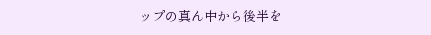ップの真ん中から後半を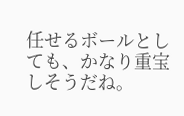任せるボールとしても、かなり重宝しそうだね。